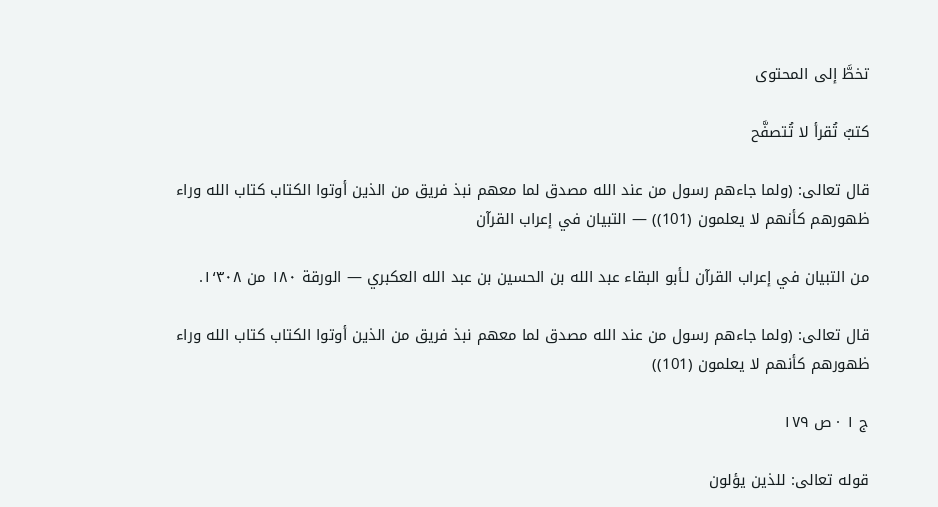تخطَّ إلى المحتوى

كتبٌ تُقرأ لا تُتصفَّح

قال تعالى: (ولما جاءهم رسول من عند الله مصدق لما معهم نبذ فريق من الذين أوتوا الكتاب كتاب الله وراء ظهورهم كأنهم لا يعلمون (101)) — التبيان في إعراب القرآن

من التبيان في إعراب القرآن لـأبو البقاء عبد الله بن الحسين بن عبد الله العكبري — الورقة ١٨٠ من ١٬٣٠٨.

قال تعالى: (ولما جاءهم رسول من عند الله مصدق لما معهم نبذ فريق من الذين أوتوا الكتاب كتاب الله وراء ظهورهم كأنهم لا يعلمون (101))

ج ١ · ص ١٧٩

قوله تعالى: للذين يؤلون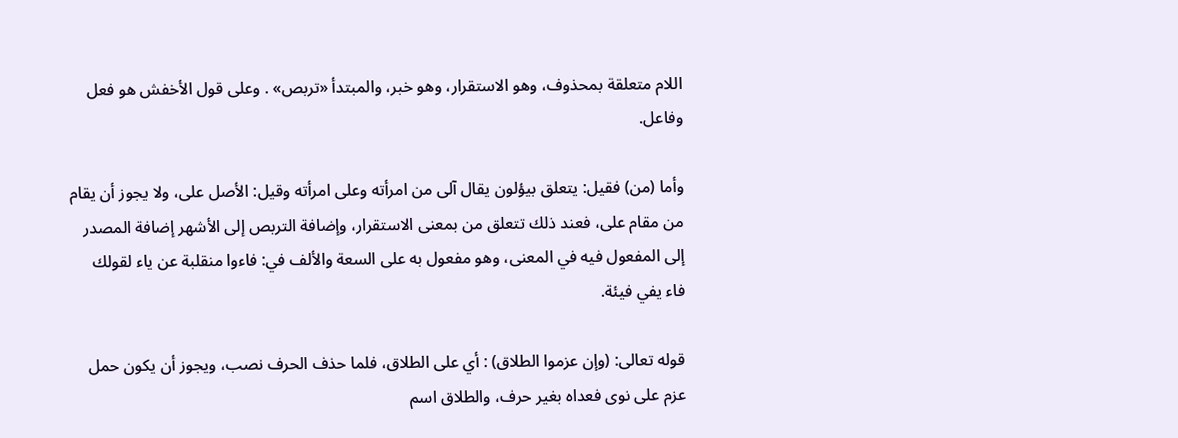اللام متعلقة بمحذوف، وهو الاستقرار، وهو خبر، والمبتدأ «تربص» . وعلى قول الأخفش هو فعل وفاعل.

وأما (من) فقيل: يتعلق بيؤلون يقال آلى من امرأته وعلى امرأته وقيل: الأصل على، ولا يجوز أن يقام من مقام على، فعند ذلك تتعلق من بمعنى الاستقرار، وإضافة التربص إلى الأشهر إضافة المصدر إلى المفعول فيه في المعنى، وهو مفعول به على السعة والألف في: فاءوا منقلبة عن ياء لقولك فاء يفي فيئة.

قوله تعالى: (وإن عزموا الطلاق) : أي على الطلاق، فلما حذف الحرف نصب، ويجوز أن يكون حمل عزم على نوى فعداه بغير حرف، والطلاق اسم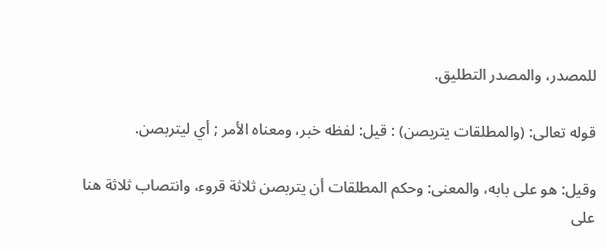للمصدر، والمصدر التطليق.

قوله تعالى: (والمطلقات يتربصن) : قيل: لفظه خبر، ومعناه الأمر ; أي ليتربصن.

وقيل: هو على بابه، والمعنى: وحكم المطلقات أن يتربصن ثلاثة قروء، وانتصاب ثلاثة هنا على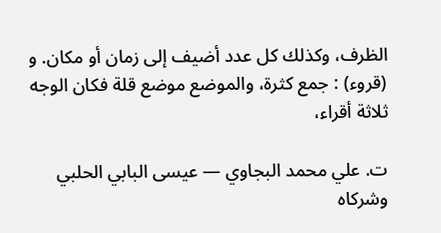الظرف، وكذلك كل عدد أضيف إلى زمان أو مكان. و (قروء) : جمع كثرة، والموضع موضع قلة فكان الوجه ثلاثة أقراء،

ت. علي محمد البجاوي — عيسى البابي الحلبي وشركاه